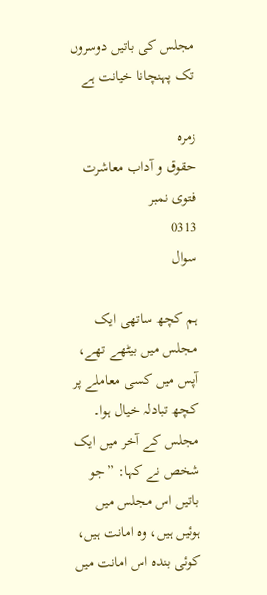مجلس کی باتیں دوسروں تک پہنچانا خیانت ہے

زمره
حقوق و آداب معاشرت
فتوی نمبر
0313
سوال

ہم کچھ ساتھی ایک مجلس میں بیٹھے تھے، آپس میں کسی معاملے پر کچھ تبادلہ خیال ہوا۔ مجلس کے آخر میں ایک شخص نے کہا: ”جو باتیں اس مجلس میں ہوئیں ہیں، وہ امانت ہیں، کوئی بندہ اس امانت میں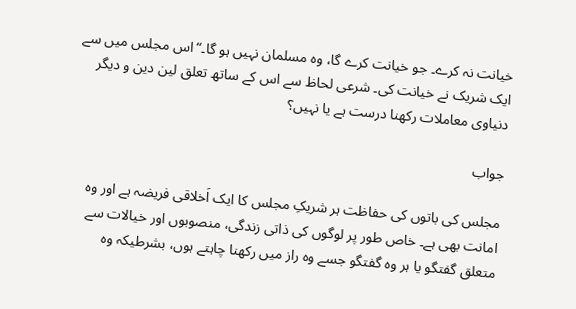خیانت نہ کرے۔ جو خیانت کرے گا، وہ مسلمان نہیں ہو گا۔“ اس مجلس میں سے ایک شریک نے خیانت کی۔ شرعی لحاظ سے اس کے ساتھ تعلق لین دین و دیگر دنیاوی معاملات رکھنا درست ہے یا نہیں؟

جواب

مجلس کی باتوں کی حفاظت ہر شریکِ مجلس کا ایک اَخلاقی فریضہ ہے اور وہ امانت بھی ہے۔ خاص طور پر لوگوں کی ذاتی زندگی، منصوبوں اور خیالات سے متعلق گفتگو یا ہر وہ گفتگو جسے وہ راز میں رکھنا چاہتے ہوں، بشرطیکہ وہ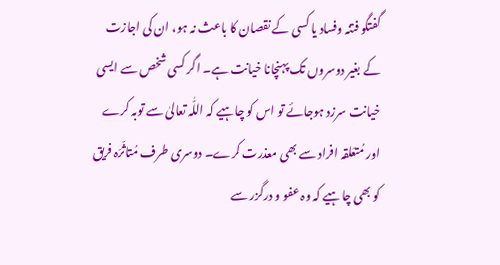گفتگو فتنہ وفساد یا کسی کے نقصان کا باعث نہ ہو، ان کی اجازت کے بغیر دوسروں تک پہنچانا خیانت ہے۔ اگر کسی شخص سے ایسی خیانت سرزد ہوجائے تو اس کو چاہیے کہ اللّٰہ تعالیٰ سے توبہ کرے اور مُتعَلقہ افراد سے بھی معذرت کرے۔ دوسری طرف مُتاثّرَہ فریق کو بھی چاہیے کہ وہ عفو و درگزر سے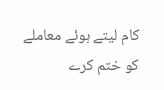کام لیتے ہوئے معاملے کو ختم کرے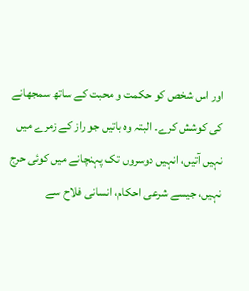اور اس شخص کو حکمت و محبت کے ساتھ سمجھانے کی کوشش کرے۔ البتہ وہ باتیں جو راز کے زمرے میں نہیں آتیں، انہیں دوسروں تک پہنچانے میں کوئی حرج نہیں، جیسے شرعی احکام، انسانی فلاح سے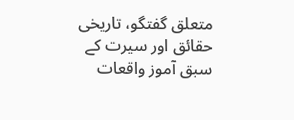متعلق گفتگو، تاریخی حقائق اور سیرت کے سبق آموز واقعات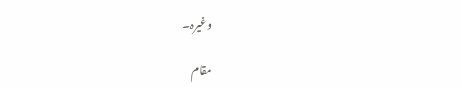وغیرہ۔

مقام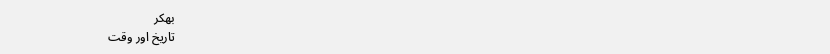بھکر
تاریخ اور وقت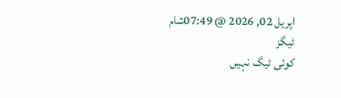اپریل 02, 2026 @ 07:49شام
ٹیگز
کوئی ٹیگ نہیں